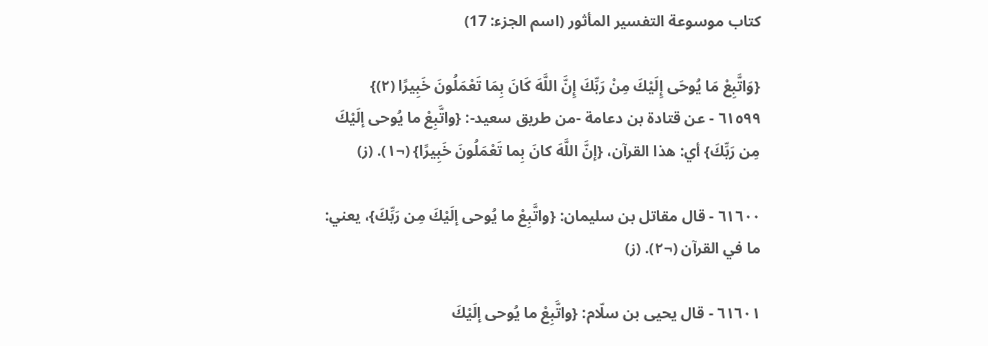كتاب موسوعة التفسير المأثور (اسم الجزء: 17)

{وَاتَّبِعْ مَا يُوحَى إِلَيْكَ مِنْ رَبِّكَ إِنَّ اللَّهَ كَانَ بِمَا تَعْمَلُونَ خَبِيرًا (٢)}
٦١٥٩٩ - عن قتادة بن دعامة -من طريق سعيد-: {واتَّبِعْ ما يُوحى إلَيْكَ مِن رَبِّكَ} أي: هذا القرآن، {إنَّ اللَّهَ كانَ بِما تَعْمَلُونَ خَبِيرًا} (¬١). (ز)

٦١٦٠٠ - قال مقاتل بن سليمان: {واتَّبِعْ ما يُوحى إلَيْكَ مِن رَبِّكَ}، يعني: ما في القرآن (¬٢). (ز)

٦١٦٠١ - قال يحيى بن سلّام: {واتَّبِعْ ما يُوحى إلَيْكَ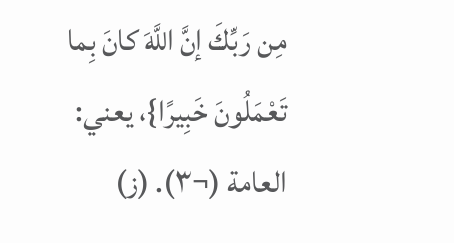مِن رَبِّكَ إنَّ اللَّهَ كانَ بِما تَعْمَلُونَ خَبِيرًا}، يعني: العامة (¬٣). (ز)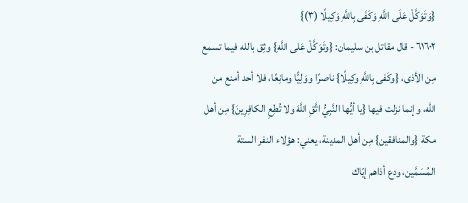{وَتَوَكَّلْ عَلَى اللَّهِ وَكَفَى بِاللَّهِ وَكِيلًا (٣)}
٦١٦٠٢ - قال مقاتل بن سليمان: {وتَوَكَّلْ عَلى اللَّهِ} وثِق بالله فيما تسمع مِن الأذى، {وكَفى بِاللَّهِ وكِيلًا} ناصرًا ووَلِيًّا ومانِعًا، فلا أحد أمنع من الله، وإنما نزلت فيها {يا أيُّها النَّبِيُّ اتَّقِ اللَّهَ ولا تُطِعِ الكافِرِينَ} مِن أهل مكة {والمنافقين} مِن أهل المدينة، يعني: هؤلاء النفر الستة المُسَمَّين، ودع أذاهم إيّاك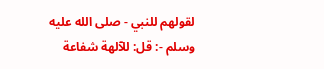لقولهم للنبي - صلى الله عليه وسلم -: قل: للآلهة شفاعة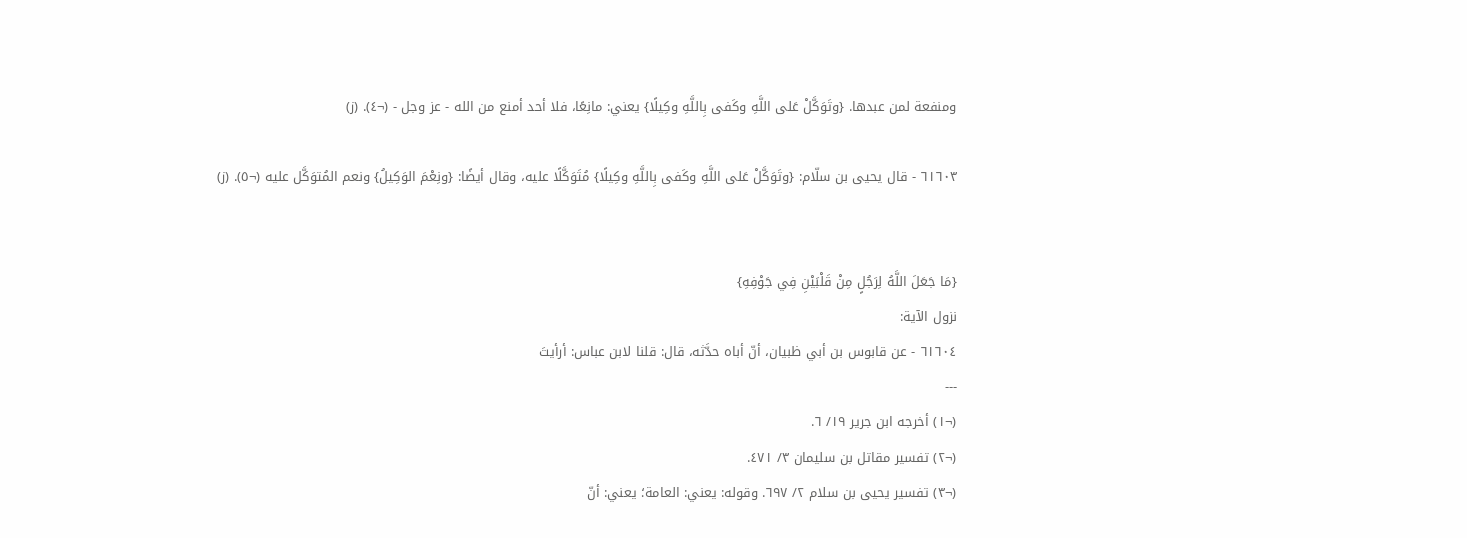ومنفعة لمن عبدها. {وتَوَكَّلْ عَلى اللَّهِ وكَفى بِاللَّهِ وكِيلًا} يعني: مانِعًا، فلا أحد أمنع من الله - عز وجل - (¬٤). (ز)

٦١٦٠٣ - قال يحيى بن سلّام: {وتَوَكَّلْ عَلى اللَّهِ وكَفى بِاللَّهِ وكِيلًا} مُتَوَكَّلًا عليه، وقال أيضًا: {ونِعْمَ الوَكِيلُ} ونعم المُتوَكَّل عليه (¬٥). (ز)


{مَا جَعَلَ اللَّهُ لِرَجُلٍ مِنْ قَلْبَيْنِ فِي جَوْفِهِ}
نزول الآية:
٦١٦٠٤ - عن قابوس بن أبي ظبيان، أنّ أباه حدَّثه، قال: قلنا لابن عباس: أرأيتَ
---
(¬١) أخرجه ابن جرير ١٩/ ٦.
(¬٢) تفسير مقاتل بن سليمان ٣/ ٤٧١.
(¬٣) تفسير يحيى بن سلام ٢/ ٦٩٧. وقوله: يعني: العامة؛ يعني: أنّ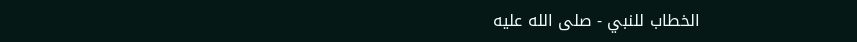الخطاب للنبي - صلى الله عليه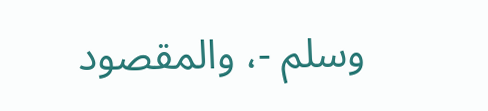وسلم -، والمقصود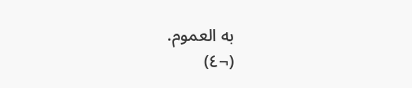به العموم.
(¬٤)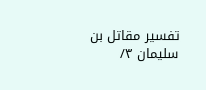تفسير مقاتل بن سليمان ٣/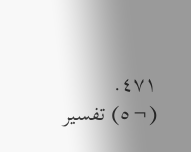٤٧١.
(¬٥) تفسير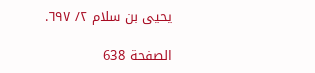يحيى بن سلام ٢/ ٦٩٧.

الصفحة 638